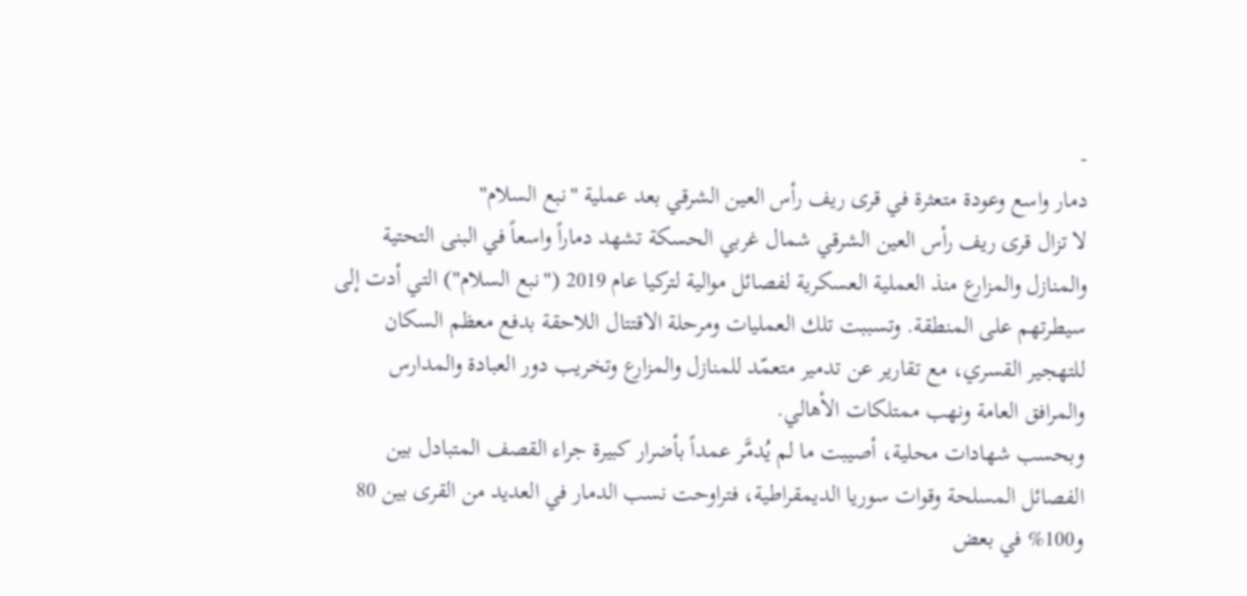-
دمار واسع وعودة متعثرة في قرى ريف رأس العين الشرقي بعد عملية "نبع السلام"
لا تزال قرى ريف رأس العين الشرقي شمال غربي الحسكة تشهد دماراً واسعاً في البنى التحتية والمنازل والمزارع منذ العملية العسكرية لفصائل موالية لتركيا عام 2019 ("نبع السلام") التي أدت إلى سيطرتهم على المنطقة. وتسببت تلك العمليات ومرحلة الاقتتال اللاحقة بدفع معظم السكان للتهجير القسري، مع تقارير عن تدمير متعمّد للمنازل والمزارع وتخريب دور العبادة والمدارس والمرافق العامة ونهب ممتلكات الأهالي.
وبحسب شهادات محلية، أصيبت ما لم يُدمَّر عمداً بأضرار كبيرة جراء القصف المتبادل بين الفصائل المسلحة وقوات سوريا الديمقراطية، فتراوحت نسب الدمار في العديد من القرى بين 80 و100% في بعض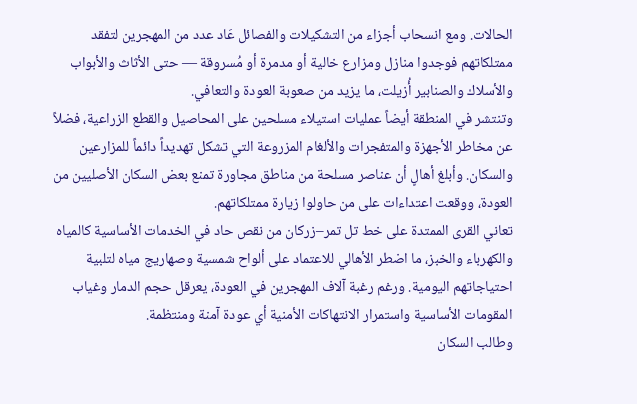الحالات. ومع انسحاب أجزاء من التشكيلات والفصائل عَاد عدد من المهجرين لتفقد ممتلكاتهم فوجدوا منازل ومزارع خالية أو مدمرة أو مُسروقة — حتى الأثاث والأبواب والأسلاك والصنابير أُزيلت، ما يزيد من صعوبة العودة والتعافي.
وتنتشر في المنطقة أيضاً عمليات استيلاء مسلحين على المحاصيل والقطع الزراعية، فضلاً عن مخاطر الأجهزة والمتفجرات والألغام المزروعة التي تشكل تهديداً دائماً للمزارعين والسكان. وأبلغ أهالٍ أن عناصر مسلحة من مناطق مجاورة تمنع بعض السكان الأصليين من العودة، ووقعت اعتداءات على من حاولوا زيارة ممتلكاتهم.
تعاني القرى الممتدة على خط تل تمر–زركان من نقص حاد في الخدمات الأساسية كالمياه والكهرباء والخبز، ما اضطر الأهالي للاعتماد على ألواح شمسية وصهاريج مياه لتلبية احتياجاتهم اليومية. ورغم رغبة آلاف المهجرين في العودة، يعرقل حجم الدمار وغياب المقومات الأساسية واستمرار الانتهاكات الأمنية أي عودة آمنة ومنتظمة.
وطالب السكان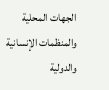الجهات المحلية والمنظمات الإنسانية والدولية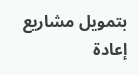بتمويل مشاريع إعادة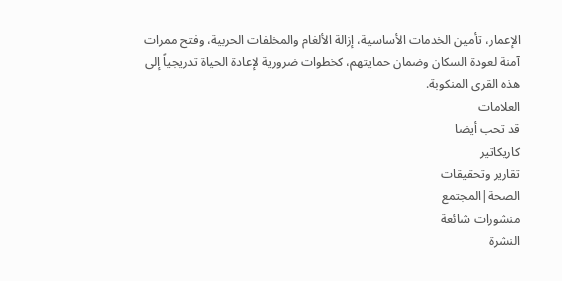الإعمار، تأمين الخدمات الأساسية، إزالة الألغام والمخلفات الحربية، وفتح ممرات آمنة لعودة السكان وضمان حمايتهم، كخطوات ضرورية لإعادة الحياة تدريجياً إلى هذه القرى المنكوبة.
العلامات
قد تحب أيضا
كاريكاتير
تقارير وتحقيقات
الصحة|المجتمع
منشورات شائعة
النشرة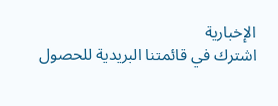الإخبارية
اشترك في قائمتنا البريدية للحصول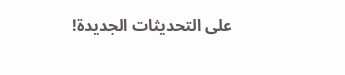على التحديثات الجديدة!